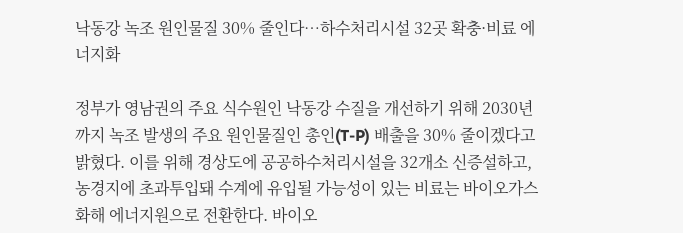낙동강 녹조 원인물질 30% 줄인다…하수처리시설 32곳 확충·비료 에너지화

정부가 영남권의 주요 식수원인 낙동강 수질을 개선하기 위해 2030년까지 녹조 발생의 주요 원인물질인 총인(T-P) 배출을 30% 줄이겠다고 밝혔다. 이를 위해 경상도에 공공하수처리시설을 32개소 신증설하고, 농경지에 초과투입돼 수계에 유입될 가능성이 있는 비료는 바이오가스화해 에너지원으로 전환한다. 바이오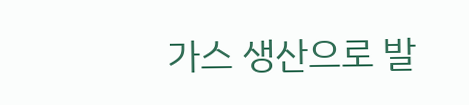가스 생산으로 발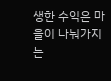생한 수익은 마을이 나눠가지는